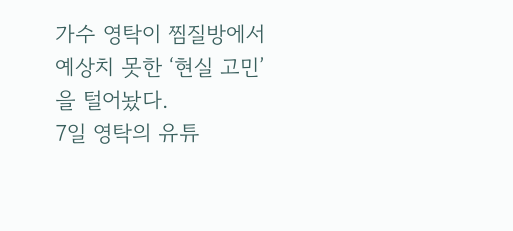가수 영탁이 찜질방에서 예상치 못한 ‘현실 고민’을 털어놨다.
7일 영탁의 유튜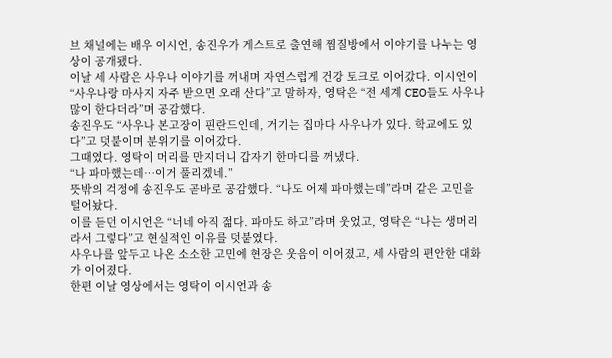브 채널에는 배우 이시언, 송진우가 게스트로 출연해 찜질방에서 이야기를 나누는 영상이 공개됐다.
이날 세 사람은 사우나 이야기를 꺼내며 자연스럽게 건강 토크로 이어갔다. 이시언이 “사우나랑 마사지 자주 받으면 오래 산다”고 말하자, 영탁은 “전 세계 CEO들도 사우나 많이 한다더라”며 공감했다.
송진우도 “사우나 본고장이 핀란드인데, 거기는 집마다 사우나가 있다. 학교에도 있다”고 덧붙이며 분위기를 이어갔다.
그때였다. 영탁이 머리를 만지더니 갑자기 한마디를 꺼냈다.
“나 파마했는데…이거 풀리겠네.”
뜻밖의 걱정에 송진우도 곧바로 공감했다. “나도 어제 파마했는데”라며 같은 고민을 털어놨다.
이를 듣던 이시언은 “너네 아직 젊다. 파마도 하고”라며 웃었고, 영탁은 “나는 생머리라서 그렇다”고 현실적인 이유를 덧붙였다.
사우나를 앞두고 나온 소소한 고민에 현장은 웃음이 이어졌고, 세 사람의 편안한 대화가 이어졌다.
한편 이날 영상에서는 영탁이 이시언과 송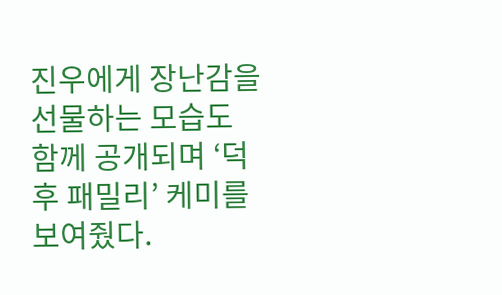진우에게 장난감을 선물하는 모습도 함께 공개되며 ‘덕후 패밀리’ 케미를 보여줬다.